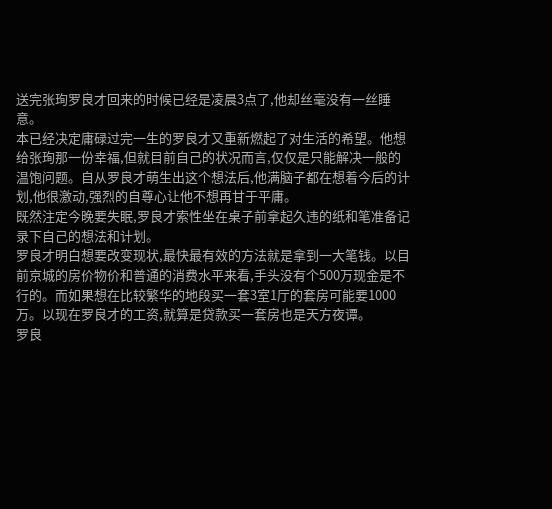送完张珣罗良才回来的时候已经是凌晨3点了,他却丝毫没有一丝睡意。
本已经决定庸碌过完一生的罗良才又重新燃起了对生活的希望。他想给张珣那一份幸福,但就目前自己的状况而言,仅仅是只能解决一般的温饱问题。自从罗良才萌生出这个想法后,他满脑子都在想着今后的计划,他很激动,强烈的自尊心让他不想再甘于平庸。
既然注定今晚要失眠,罗良才索性坐在桌子前拿起久违的纸和笔准备记录下自己的想法和计划。
罗良才明白想要改变现状,最快最有效的方法就是拿到一大笔钱。以目前京城的房价物价和普通的消费水平来看,手头没有个500万现金是不行的。而如果想在比较繁华的地段买一套3室1厅的套房可能要1000万。以现在罗良才的工资,就算是贷款买一套房也是天方夜谭。
罗良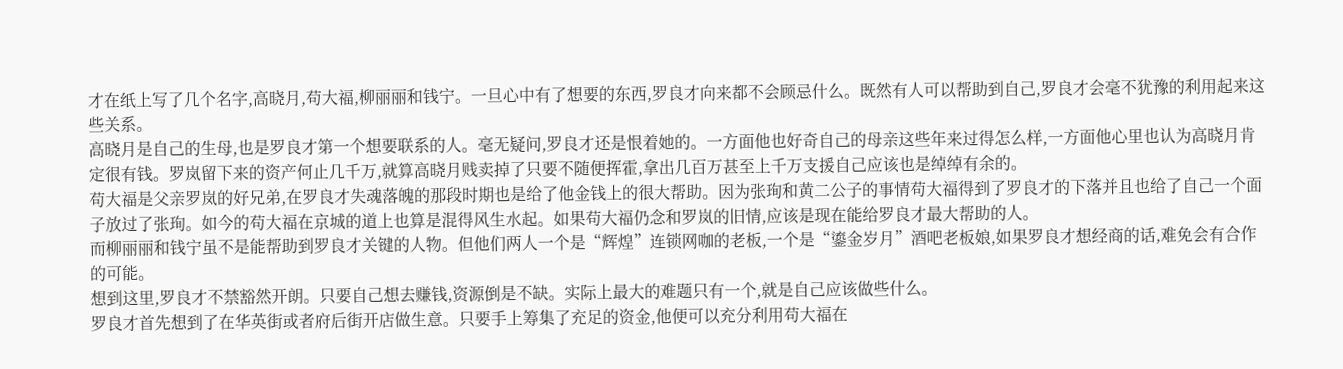才在纸上写了几个名字,高晓月,苟大福,柳丽丽和钱宁。一旦心中有了想要的东西,罗良才向来都不会顾忌什么。既然有人可以帮助到自己,罗良才会毫不犹豫的利用起来这些关系。
高晓月是自己的生母,也是罗良才第一个想要联系的人。毫无疑问,罗良才还是恨着她的。一方面他也好奇自己的母亲这些年来过得怎么样,一方面他心里也认为高晓月肯定很有钱。罗岚留下来的资产何止几千万,就算高晓月贱卖掉了只要不随便挥霍,拿出几百万甚至上千万支援自己应该也是绰绰有余的。
苟大福是父亲罗岚的好兄弟,在罗良才失魂落魄的那段时期也是给了他金钱上的很大帮助。因为张珣和黄二公子的事情苟大福得到了罗良才的下落并且也给了自己一个面子放过了张珣。如今的苟大福在京城的道上也算是混得风生水起。如果苟大福仍念和罗岚的旧情,应该是现在能给罗良才最大帮助的人。
而柳丽丽和钱宁虽不是能帮助到罗良才关键的人物。但他们两人一个是“辉煌”连锁网咖的老板,一个是“鎏金岁月”酒吧老板娘,如果罗良才想经商的话,难免会有合作的可能。
想到这里,罗良才不禁豁然开朗。只要自己想去赚钱,资源倒是不缺。实际上最大的难题只有一个,就是自己应该做些什么。
罗良才首先想到了在华英街或者府后街开店做生意。只要手上筹集了充足的资金,他便可以充分利用苟大福在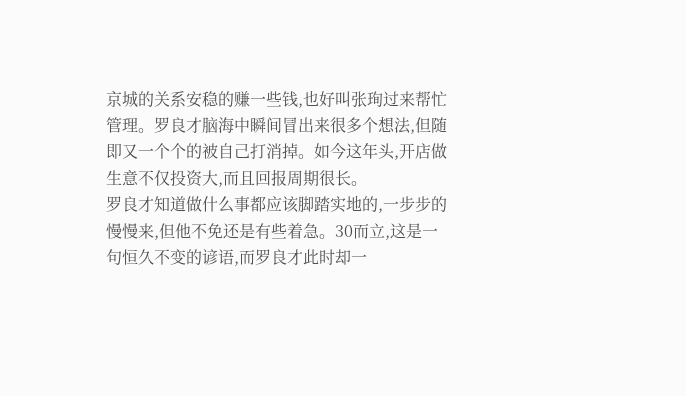京城的关系安稳的赚一些钱,也好叫张珣过来帮忙管理。罗良才脑海中瞬间冒出来很多个想法,但随即又一个个的被自己打消掉。如今这年头,开店做生意不仅投资大,而且回报周期很长。
罗良才知道做什么事都应该脚踏实地的,一步步的慢慢来,但他不免还是有些着急。30而立,这是一句恒久不变的谚语,而罗良才此时却一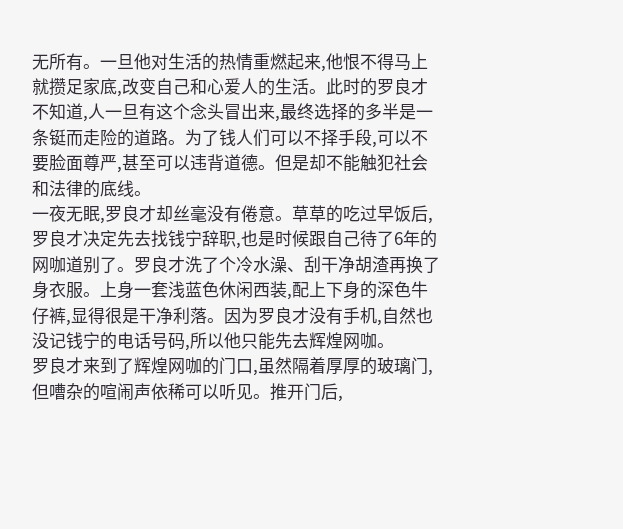无所有。一旦他对生活的热情重燃起来,他恨不得马上就攒足家底,改变自己和心爱人的生活。此时的罗良才不知道,人一旦有这个念头冒出来,最终选择的多半是一条铤而走险的道路。为了钱人们可以不择手段,可以不要脸面尊严,甚至可以违背道德。但是却不能触犯社会和法律的底线。
一夜无眠,罗良才却丝毫没有倦意。草草的吃过早饭后,罗良才决定先去找钱宁辞职,也是时候跟自己待了6年的网咖道别了。罗良才洗了个冷水澡、刮干净胡渣再换了身衣服。上身一套浅蓝色休闲西装,配上下身的深色牛仔裤,显得很是干净利落。因为罗良才没有手机,自然也没记钱宁的电话号码,所以他只能先去辉煌网咖。
罗良才来到了辉煌网咖的门口,虽然隔着厚厚的玻璃门,但嘈杂的喧闹声依稀可以听见。推开门后,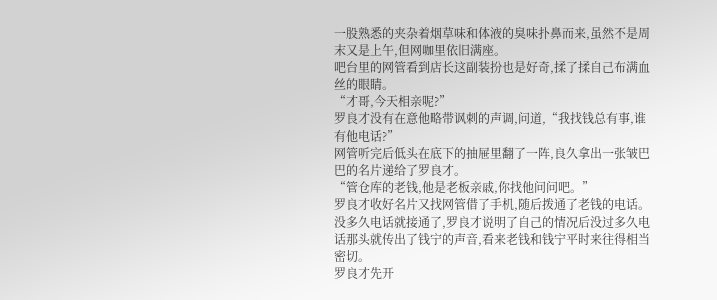一股熟悉的夹杂着烟草味和体液的臭味扑鼻而来,虽然不是周末又是上午,但网咖里依旧满座。
吧台里的网管看到店长这副装扮也是好奇,揉了揉自己布满血丝的眼睛。
“才哥,今天相亲呢?”
罗良才没有在意他略带讽刺的声调,问道,“我找钱总有事,谁有他电话?”
网管听完后低头在底下的抽屉里翻了一阵,良久拿出一张皱巴巴的名片递给了罗良才。
“管仓库的老钱,他是老板亲戚,你找他问问吧。”
罗良才收好名片又找网管借了手机,随后拨通了老钱的电话。没多久电话就接通了,罗良才说明了自己的情况后没过多久电话那头就传出了钱宁的声音,看来老钱和钱宁平时来往得相当密切。
罗良才先开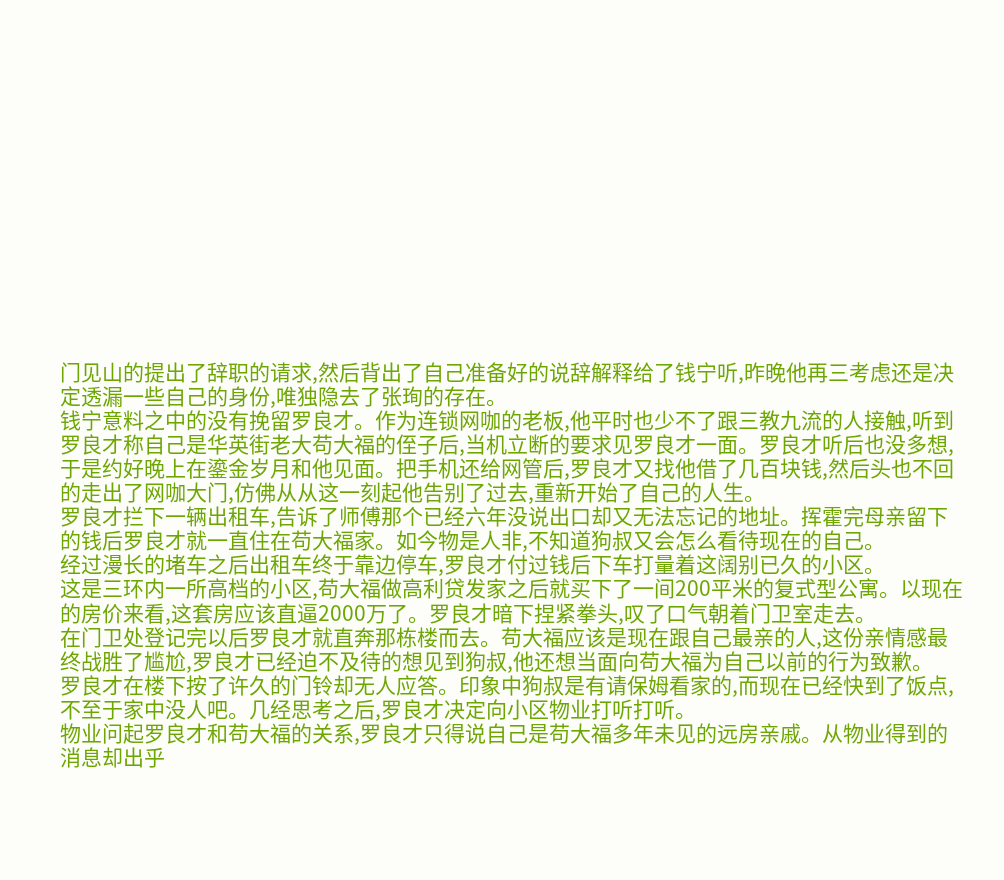门见山的提出了辞职的请求,然后背出了自己准备好的说辞解释给了钱宁听,昨晚他再三考虑还是决定透漏一些自己的身份,唯独隐去了张珣的存在。
钱宁意料之中的没有挽留罗良才。作为连锁网咖的老板,他平时也少不了跟三教九流的人接触,听到罗良才称自己是华英街老大苟大福的侄子后,当机立断的要求见罗良才一面。罗良才听后也没多想,于是约好晚上在鎏金岁月和他见面。把手机还给网管后,罗良才又找他借了几百块钱,然后头也不回的走出了网咖大门,仿佛从从这一刻起他告别了过去,重新开始了自己的人生。
罗良才拦下一辆出租车,告诉了师傅那个已经六年没说出口却又无法忘记的地址。挥霍完母亲留下的钱后罗良才就一直住在苟大福家。如今物是人非,不知道狗叔又会怎么看待现在的自己。
经过漫长的堵车之后出租车终于靠边停车,罗良才付过钱后下车打量着这阔别已久的小区。
这是三环内一所高档的小区,苟大福做高利贷发家之后就买下了一间200平米的复式型公寓。以现在的房价来看,这套房应该直逼2000万了。罗良才暗下捏紧拳头,叹了口气朝着门卫室走去。
在门卫处登记完以后罗良才就直奔那栋楼而去。苟大福应该是现在跟自己最亲的人,这份亲情感最终战胜了尴尬,罗良才已经迫不及待的想见到狗叔,他还想当面向苟大福为自己以前的行为致歉。
罗良才在楼下按了许久的门铃却无人应答。印象中狗叔是有请保姆看家的,而现在已经快到了饭点,不至于家中没人吧。几经思考之后,罗良才决定向小区物业打听打听。
物业问起罗良才和苟大福的关系,罗良才只得说自己是苟大福多年未见的远房亲戚。从物业得到的消息却出乎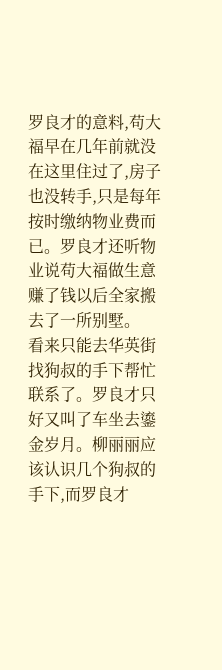罗良才的意料,苟大福早在几年前就没在这里住过了,房子也没转手,只是每年按时缴纳物业费而已。罗良才还听物业说苟大福做生意赚了钱以后全家搬去了一所别墅。
看来只能去华英街找狗叔的手下帮忙联系了。罗良才只好又叫了车坐去鎏金岁月。柳丽丽应该认识几个狗叔的手下,而罗良才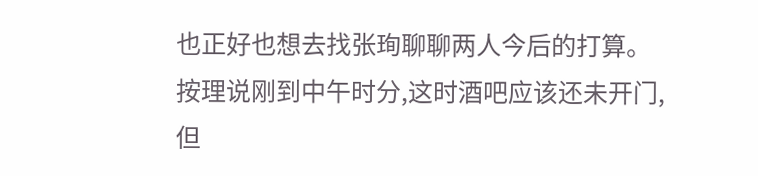也正好也想去找张珣聊聊两人今后的打算。
按理说刚到中午时分,这时酒吧应该还未开门,但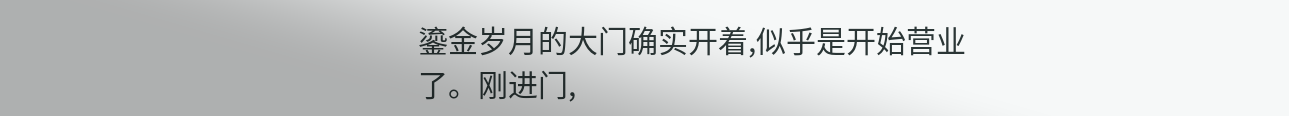鎏金岁月的大门确实开着,似乎是开始营业了。刚进门,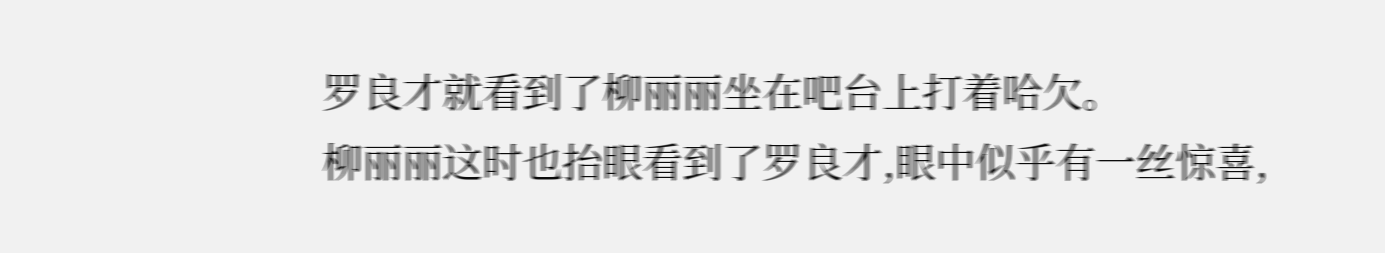罗良才就看到了柳丽丽坐在吧台上打着哈欠。
柳丽丽这时也抬眼看到了罗良才,眼中似乎有一丝惊喜,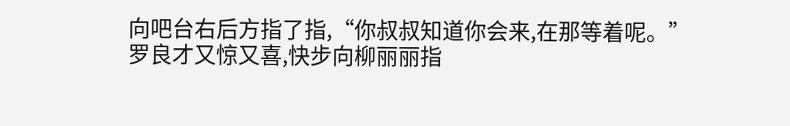向吧台右后方指了指,“你叔叔知道你会来,在那等着呢。”
罗良才又惊又喜,快步向柳丽丽指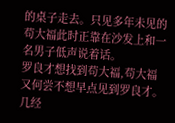的桌子走去。只见多年未见的苟大福此时正靠在沙发上和一名男子低声说着话。
罗良才想找到苟大福,苟大福又何尝不想早点见到罗良才。几经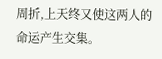周折,上天终又使这两人的命运产生交集。